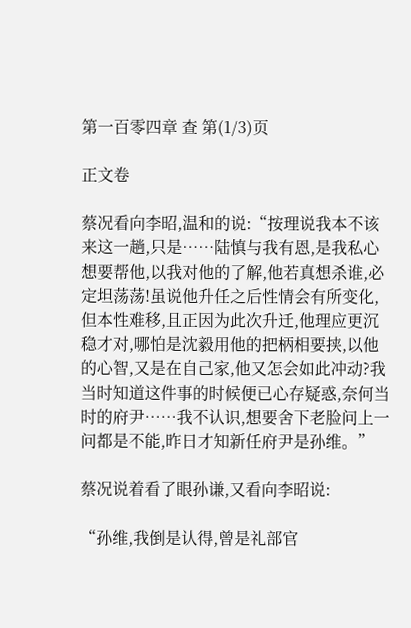第一百零四章 查 第(1/3)页

正文卷

蔡况看向李昭,温和的说:“按理说我本不该来这一趟,只是……陆慎与我有恩,是我私心想要帮他,以我对他的了解,他若真想杀谁,必定坦荡荡!虽说他升任之后性情会有所变化,但本性难移,且正因为此次升迁,他理应更沉稳才对,哪怕是沈毅用他的把柄相要挟,以他的心智,又是在自己家,他又怎会如此冲动?我当时知道这件事的时候便已心存疑惑,奈何当时的府尹……我不认识,想要舍下老脸问上一问都是不能,昨日才知新任府尹是孙维。”

蔡况说着看了眼孙谦,又看向李昭说:

“孙维,我倒是认得,曾是礼部官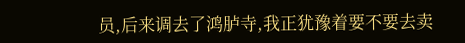员,后来调去了鸿胪寺,我正犹豫着要不要去卖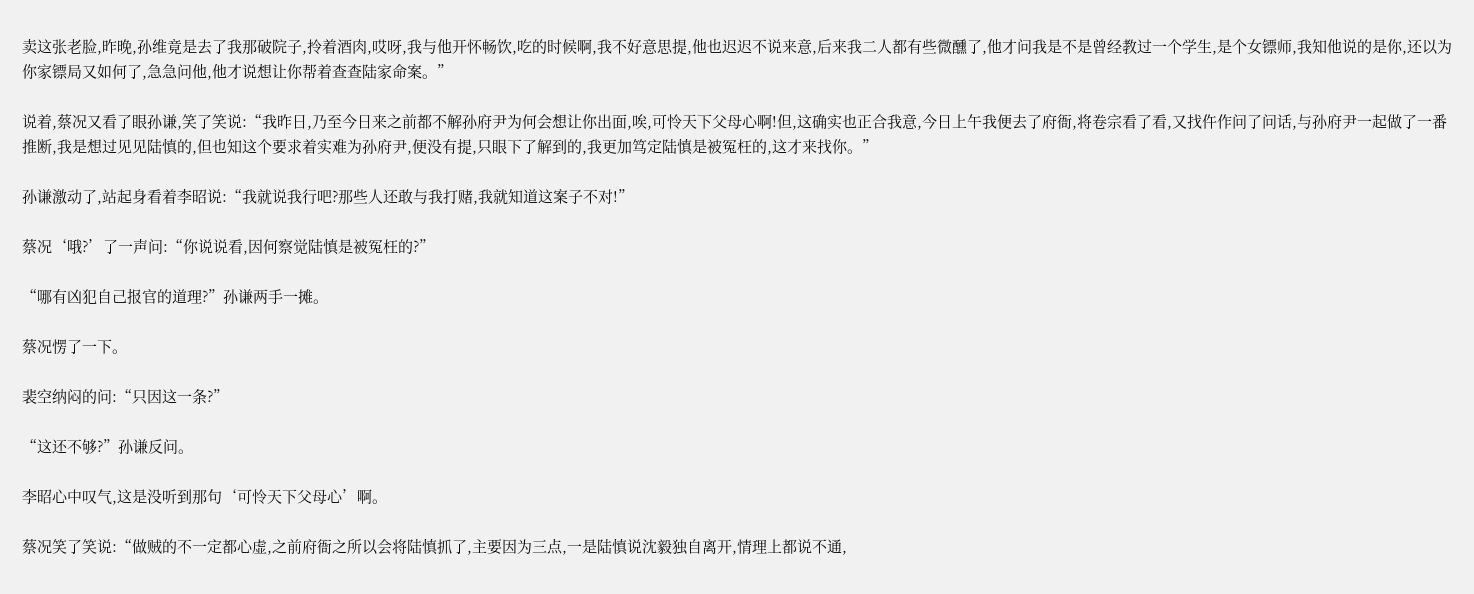卖这张老脸,昨晚,孙维竟是去了我那破院子,拎着酒肉,哎呀,我与他开怀畅饮,吃的时候啊,我不好意思提,他也迟迟不说来意,后来我二人都有些微醺了,他才问我是不是曾经教过一个学生,是个女镖师,我知他说的是你,还以为你家镖局又如何了,急急问他,他才说想让你帮着查查陆家命案。”

说着,蔡况又看了眼孙谦,笑了笑说:“我昨日,乃至今日来之前都不解孙府尹为何会想让你出面,唉,可怜天下父母心啊!但,这确实也正合我意,今日上午我便去了府衙,将卷宗看了看,又找仵作问了问话,与孙府尹一起做了一番推断,我是想过见见陆慎的,但也知这个要求着实难为孙府尹,便没有提,只眼下了解到的,我更加笃定陆慎是被冤枉的,这才来找你。”

孙谦激动了,站起身看着李昭说:“我就说我行吧?那些人还敢与我打赌,我就知道这案子不对!”

蔡况‘哦?’了一声问:“你说说看,因何察觉陆慎是被冤枉的?”

“哪有凶犯自己报官的道理?”孙谦两手一摊。

蔡况愣了一下。

裴空纳闷的问:“只因这一条?”

“这还不够?”孙谦反问。

李昭心中叹气,这是没听到那句‘可怜天下父母心’啊。

蔡况笑了笑说:“做贼的不一定都心虚,之前府衙之所以会将陆慎抓了,主要因为三点,一是陆慎说沈毅独自离开,情理上都说不通,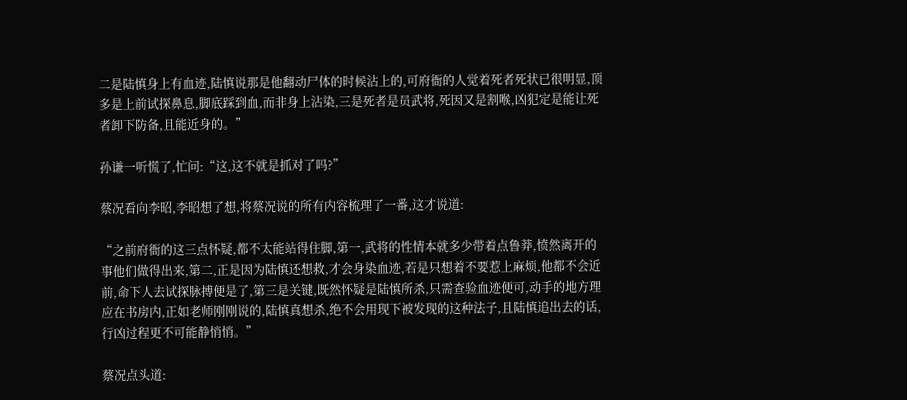二是陆慎身上有血迹,陆慎说那是他翻动尸体的时候沾上的,可府衙的人觉着死者死状已很明显,顶多是上前试探鼻息,脚底踩到血,而非身上沾染,三是死者是员武将,死因又是割喉,凶犯定是能让死者卸下防备,且能近身的。”

孙谦一听慌了,忙问:“这,这不就是抓对了吗?”

蔡况看向李昭,李昭想了想,将蔡况说的所有内容梳理了一番,这才说道:

“之前府衙的这三点怀疑,都不太能站得住脚,第一,武将的性情本就多少带着点鲁莽,愤然离开的事他们做得出来,第二,正是因为陆慎还想救,才会身染血迹,若是只想着不要惹上麻烦,他都不会近前,命下人去试探脉搏便是了,第三是关键,既然怀疑是陆慎所杀,只需查验血迹便可,动手的地方理应在书房内,正如老师刚刚说的,陆慎真想杀,绝不会用现下被发现的这种法子,且陆慎追出去的话,行凶过程更不可能静悄悄。”

蔡况点头道: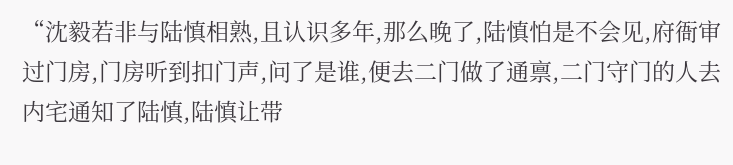“沈毅若非与陆慎相熟,且认识多年,那么晚了,陆慎怕是不会见,府衙审过门房,门房听到扣门声,问了是谁,便去二门做了通禀,二门守门的人去内宅通知了陆慎,陆慎让带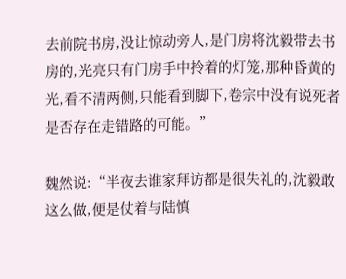去前院书房,没让惊动旁人,是门房将沈毅带去书房的,光亮只有门房手中拎着的灯笼,那种昏黄的光,看不清两侧,只能看到脚下,卷宗中没有说死者是否存在走错路的可能。”

魏然说:“半夜去谁家拜访都是很失礼的,沈毅敢这么做,便是仗着与陆慎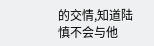的交情,知道陆慎不会与他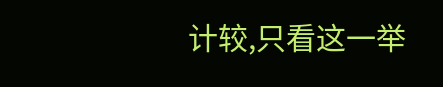计较,只看这一举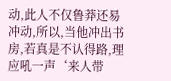动,此人不仅鲁莽还易冲动,所以,当他冲出书房,若真是不认得路,理应吼一声‘来人带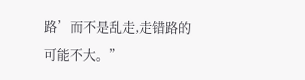路’而不是乱走,走错路的可能不大。”